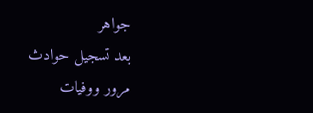جواهر
بعد تسجيل حوادث مرور ووفيات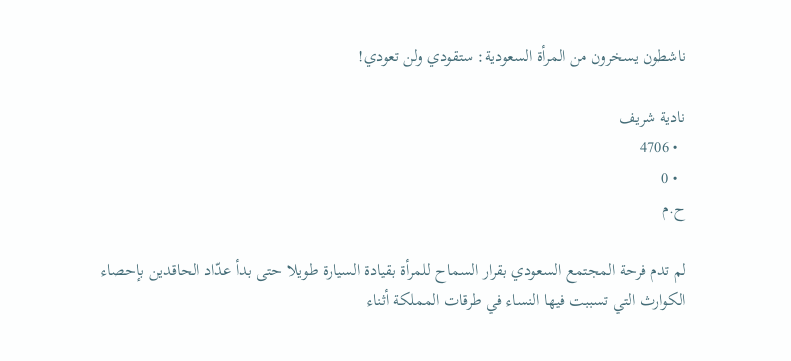ناشطون يسخرون من المرأة السعودية: ستقودي ولن تعودي!

نادية شريف
  • 4706
  • 0
ح.م

لم تدم فرحة المجتمع السعودي بقرار السماح للمرأة بقيادة السيارة طويلا حتى بدأ عدّاد الحاقدين بإحصاء الكوارث التي تسببت فيها النساء في طرقات المملكة أثناء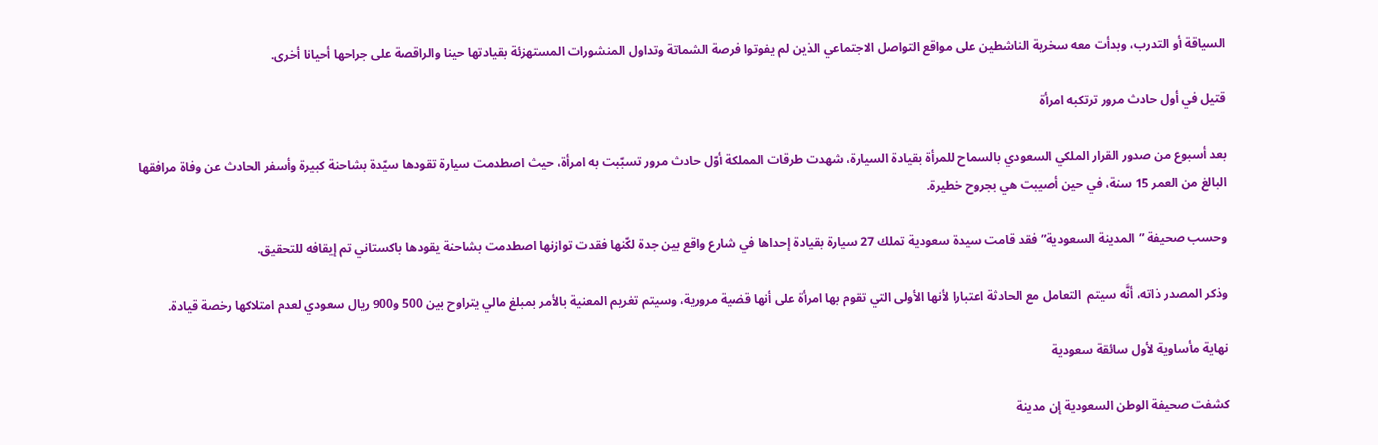السياقة أو التدرب، وبدأت معه سخرية الناشطين على مواقع التواصل الاجتماعي الذين لم يفوتوا فرصة الشماتة وتداول المنشورات المستهزئة بقيادتها حينا والراقصة على جراحها أحيانا أخرى.

قتيل في أول حادث مرور ترتكبه امرأة

بعد أسبوع من صدور القرار الملكي السعودي بالسماح للمرأة بقيادة السيارة، شهدت طرقات المملكة أوّل حادث مرور تسبّبت به امرأة، حيث اصطدمت سيارة تقودها سيّدة بشاحنة كبيرة وأسفر الحادث عن وفاة مرافقها البالغ من العمر 15 سنة، في حين أصيبت هي بجروح خطيرة.

وحسب صحيفة ”المدينة السعودية” فقد قامت سيدة سعودية تملك 27 سيارة بقيادة إحداها في شارع واقع بين جدة لكّنها فقدت توازنها اصطدمت بشاحنة يقودها باكستاني تم إيقافه للتحقيق.

وذكر المصدر ذاته، أنَّه سيتم  التعامل مع الحادثة اعتبارا لأنها الأولى التي تقوم بها امرأة على أنها قضية مرورية، وسيتم تغريم المعنية بالأمر بمبلغ مالي يتراوح بين 500 و900 ريال سعودي لعدم امتلاكها رخصة قيادة.

نهاية مأساوية لأول سائقة سعودية

كشفت صحيفة الوطن السعودية إن مدينة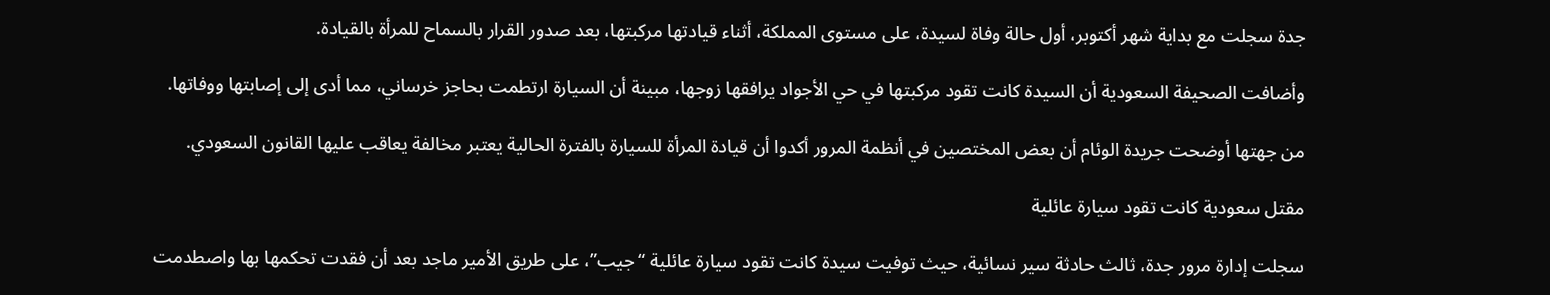جدة سجلت مع بداية شهر أكتوبر، أول حالة وفاة لسيدة، على مستوى المملكة، أثناء قيادتها مركبتها، بعد صدور القرار بالسماح للمرأة بالقيادة.

وأضافت الصحيفة السعودية أن السيدة كانت تقود مركبتها في حي الأجواد يرافقها زوجها، مبينة أن السيارة ارتطمت بحاجز خرساني، مما أدى إلى إصابتها ووفاتها.

من جهتها أوضحت جريدة الوئام أن بعض المختصين في أنظمة المرور أكدوا أن قيادة المرأة للسيارة بالفترة الحالية يعتبر مخالفة يعاقب عليها القانون السعودي.

مقتل سعودية كانت تقود سيارة عائلية

سجلت إدارة مرور جدة، ثالث حادثة سير نسائية، حيث توفيت سيدة كانت تقود سيارة عائلية “جيب”، على طريق الأمير ماجد بعد أن فقدت تحكمها بها واصطدمت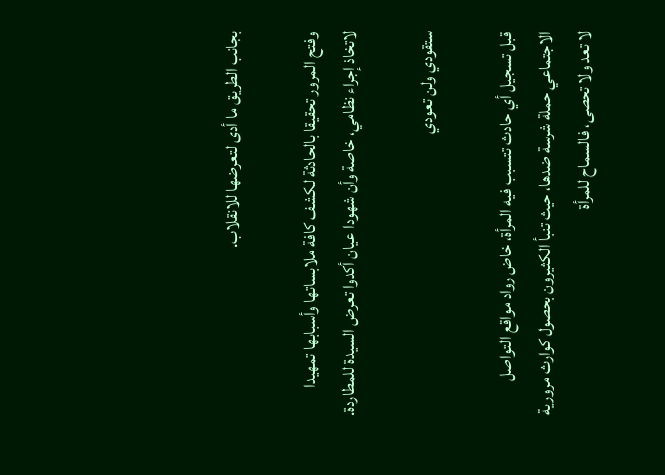بجانب الطريق ما أدى لتعرضها للانقلاب.

وفتح المرور تحقيقا بالحادثة لكشف كافة ملابساتها وأسبابها تمهيدا لاتخاذ إجراء نظامي، خاصة وأن شهودا عيان أكدوا تعرض السيدة للمطاردة.

ستقودي ولن تعودي

قبل تسجيل أي حادث تتسبب فيه المرأة، خاض رواد مواقع التواصل الاجتماعي حملة شرسة ضدها، حيث تنبأ الكثيرون بحصول كوارث مرورية لا تعد ولا تحصى، فالسماح للمرأة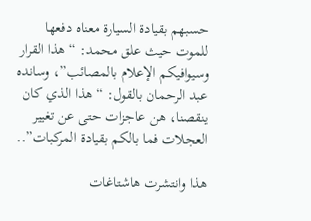حسبهم بقيادة السيارة معناه دفعها للموت حيث علق محمد: “هذا القرار وسيوافيكم الإعلام بالمصائب”، وسانده عبد الرحمان بالقول: “هذا الذي كان ينقصنا، هن عاجزات حتى عن تغيير العجلات فما بالكم بقيادة المركبات”..

هذا وانتشرت هاشتاغات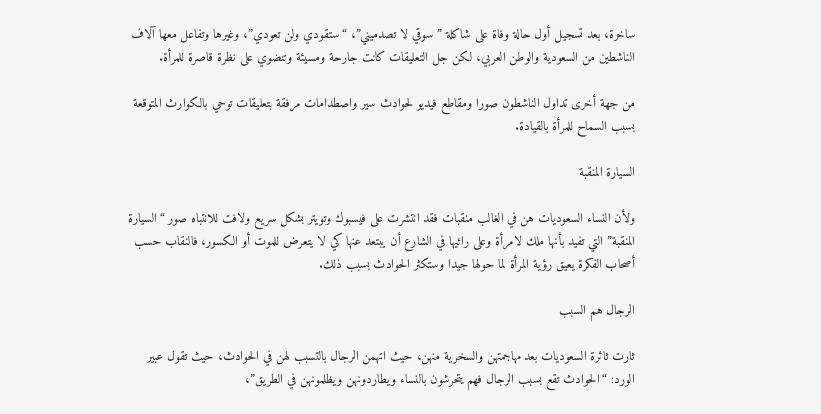ساخرة، بعد تسجيل أول حالة وفاة على شاكلة ” سوقي لا تصدميني”، “ستقودي ولن تعودي”، وغيرها وتفاعل معها آلاف الناشطين من السعودية والوطن العربي، لكن جل التعليقات كانت جارحة ومسيئة وتنضوي على نظرة قاصرة للمرأة.

من جهة أخرى تداول الناشطون صورا ومقاطع فيديو لحوادث سير واصطدامات مرفقة بتعليقات توحي بالكوارث المتوقعة بسبب السماح للمرأة بالقيادة.

السيارة المنقبة

ولأن النساء السعوديات هن في الغالب منقبات فقد انتشرت على فيسبوك وتويتر بشكل سريع ولافت للانتباه صور “السيارة المنقبة” التي تفيد بأنها ملك لامرأة وعلى رائيها في الشارع أن يبتعد عنها كي لا يتعرض للموت أو الكسور، فالنقاب حسب أصحاب الفكرة يعيق رؤية المرأة لما حولها جيدا وستكثر الحوادث بسبب ذلك.

الرجال هم السبب

ثارت ثائرة السعوديات بعد مهاجمتهن والسخرية منهن، حيث اتهمن الرجال بالتسبب لهن في الحوادث، حيث تقول عبير الورد: “الحوادث تقع بسبب الرجال فهم يتحرشون بالنساء ويطاردونهن ويظلمونهن في الطريق”،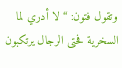وتقول فتون: “لا أدري لما السخرية فحتى الرجال يرتكبون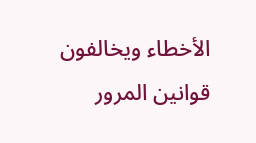الأخطاء ويخالفون قوانين المرور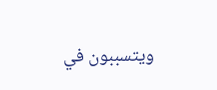ويتسببون في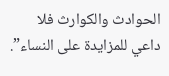الحوادث والكوارث فلا داعي للمزايدة على النساء”.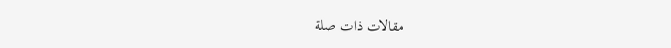مقالات ذات صلة